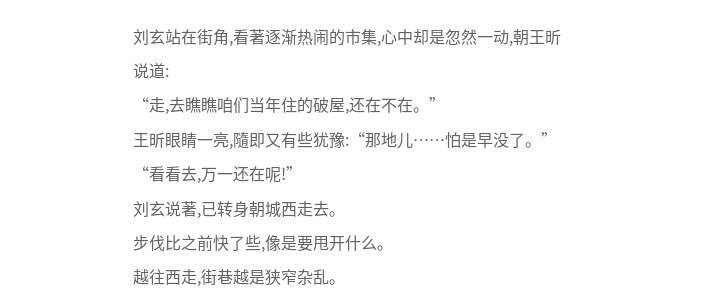刘玄站在街角,看著逐渐热闹的市集,心中却是忽然一动,朝王昕说道:
“走,去瞧瞧咱们当年住的破屋,还在不在。”
王昕眼睛一亮,隨即又有些犹豫:“那地儿……怕是早没了。”
“看看去,万一还在呢!”
刘玄说著,已转身朝城西走去。
步伐比之前快了些,像是要甩开什么。
越往西走,街巷越是狭窄杂乱。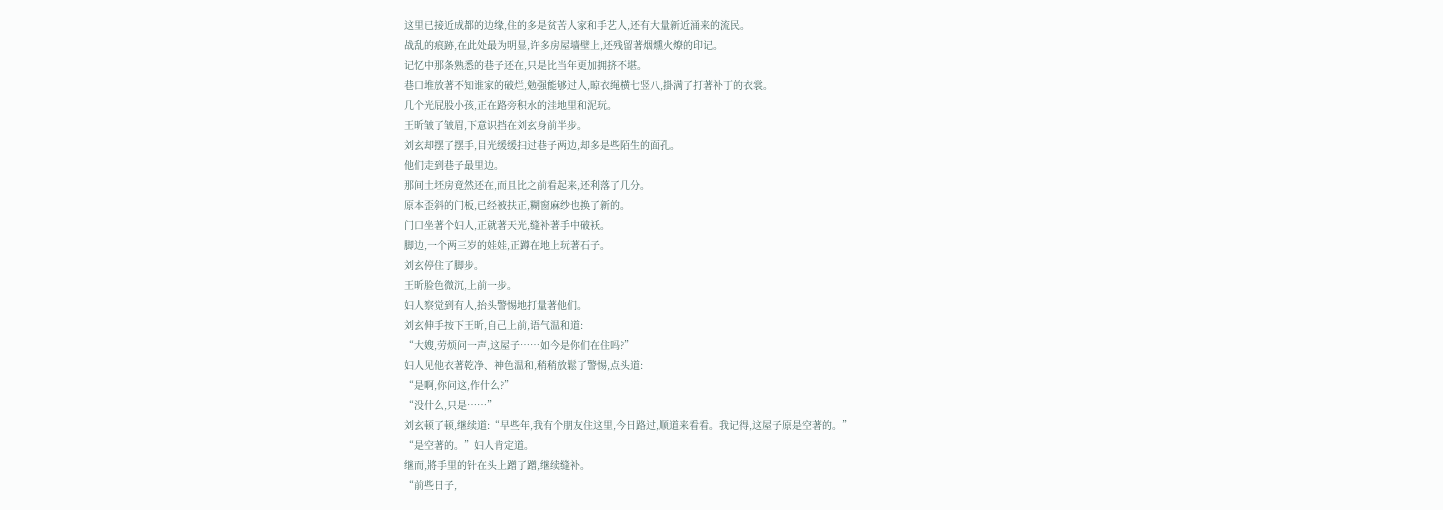这里已接近成都的边缘,住的多是贫苦人家和手艺人,还有大量新近涌来的流民。
战乱的痕跡,在此处最为明显,许多房屋墙壁上,还残留著烟燻火燎的印记。
记忆中那条熟悉的巷子还在,只是比当年更加拥挤不堪。
巷口堆放著不知谁家的破烂,勉强能够过人,晾衣绳横七竖八,掛满了打著补丁的衣裳。
几个光屁股小孩,正在路旁积水的洼地里和泥玩。
王昕皱了皱眉,下意识挡在刘玄身前半步。
刘玄却摆了摆手,目光缓缓扫过巷子两边,却多是些陌生的面孔。
他们走到巷子最里边。
那间土坯房竟然还在,而且比之前看起来,还利落了几分。
原本歪斜的门板,已经被扶正,糊窗麻纱也换了新的。
门口坐著个妇人,正就著天光,缝补著手中破袄。
脚边,一个两三岁的娃娃,正蹲在地上玩著石子。
刘玄停住了脚步。
王昕脸色微沉,上前一步。
妇人察觉到有人,抬头警惕地打量著他们。
刘玄伸手按下王昕,自己上前,语气温和道:
“大嫂,劳烦问一声,这屋子……如今是你们在住吗?”
妇人见他衣著乾净、神色温和,稍稍放鬆了警惕,点头道:
“是啊,你问这,作什么?”
“没什么,只是……”
刘玄顿了顿,继续道:“早些年,我有个朋友住这里,今日路过,顺道来看看。我记得,这屋子原是空著的。”
“是空著的。”妇人肯定道。
继而,將手里的针在头上蹭了蹭,继续缝补。
“前些日子,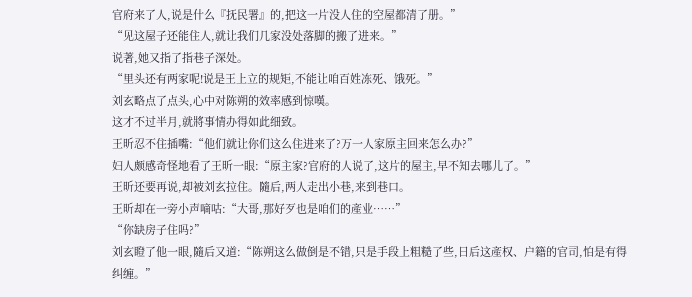官府来了人,说是什么『抚民署』的,把这一片没人住的空屋都清了册。”
“见这屋子还能住人,就让我们几家没处落脚的搬了进来。”
说著,她又指了指巷子深处。
“里头还有两家呢!说是王上立的规矩,不能让咱百姓冻死、饿死。”
刘玄略点了点头,心中对陈朔的效率感到惊嘆。
这才不过半月,就將事情办得如此细致。
王昕忍不住插嘴:“他们就让你们这么住进来了?万一人家原主回来怎么办?”
妇人颇感奇怪地看了王昕一眼:“原主家?官府的人说了,这片的屋主,早不知去哪儿了。”
王昕还要再说,却被刘玄拉住。隨后,两人走出小巷,来到巷口。
王昕却在一旁小声嘀咕:“大哥,那好歹也是咱们的產业……”
“你缺房子住吗?”
刘玄瞪了他一眼,隨后又道:“陈朔这么做倒是不错,只是手段上粗糙了些,日后这產权、户籍的官司,怕是有得纠缠。”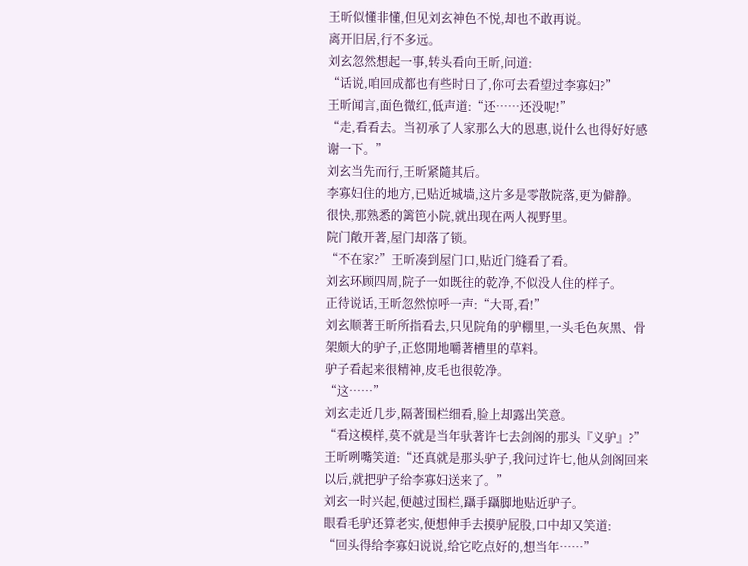王昕似懂非懂,但见刘玄神色不悦,却也不敢再说。
离开旧居,行不多远。
刘玄忽然想起一事,转头看向王昕,问道:
“话说,咱回成都也有些时日了,你可去看望过李寡妇?”
王昕闻言,面色微红,低声道:“还……还没呢!”
“走,看看去。当初承了人家那么大的恩惠,说什么也得好好感谢一下。”
刘玄当先而行,王昕紧隨其后。
李寡妇住的地方,已贴近城墙,这片多是零散院落,更为僻静。
很快,那熟悉的篱笆小院,就出现在两人视野里。
院门敞开著,屋门却落了锁。
“不在家?”王昕凑到屋门口,贴近门缝看了看。
刘玄环顾四周,院子一如既往的乾净,不似没人住的样子。
正待说话,王昕忽然惊呼一声:“大哥,看!”
刘玄顺著王昕所指看去,只见院角的驴棚里,一头毛色灰黑、骨架颇大的驴子,正悠閒地嚼著槽里的草料。
驴子看起来很精神,皮毛也很乾净。
“这……”
刘玄走近几步,隔著围栏细看,脸上却露出笑意。
“看这模样,莫不就是当年驮著许七去剑阁的那头『义驴』?”
王昕咧嘴笑道:“还真就是那头驴子,我问过许七,他从剑阁回来以后,就把驴子给李寡妇送来了。”
刘玄一时兴起,便越过围栏,躡手躡脚地贴近驴子。
眼看毛驴还算老实,便想伸手去摸驴屁股,口中却又笑道:
“回头得给李寡妇说说,给它吃点好的,想当年……”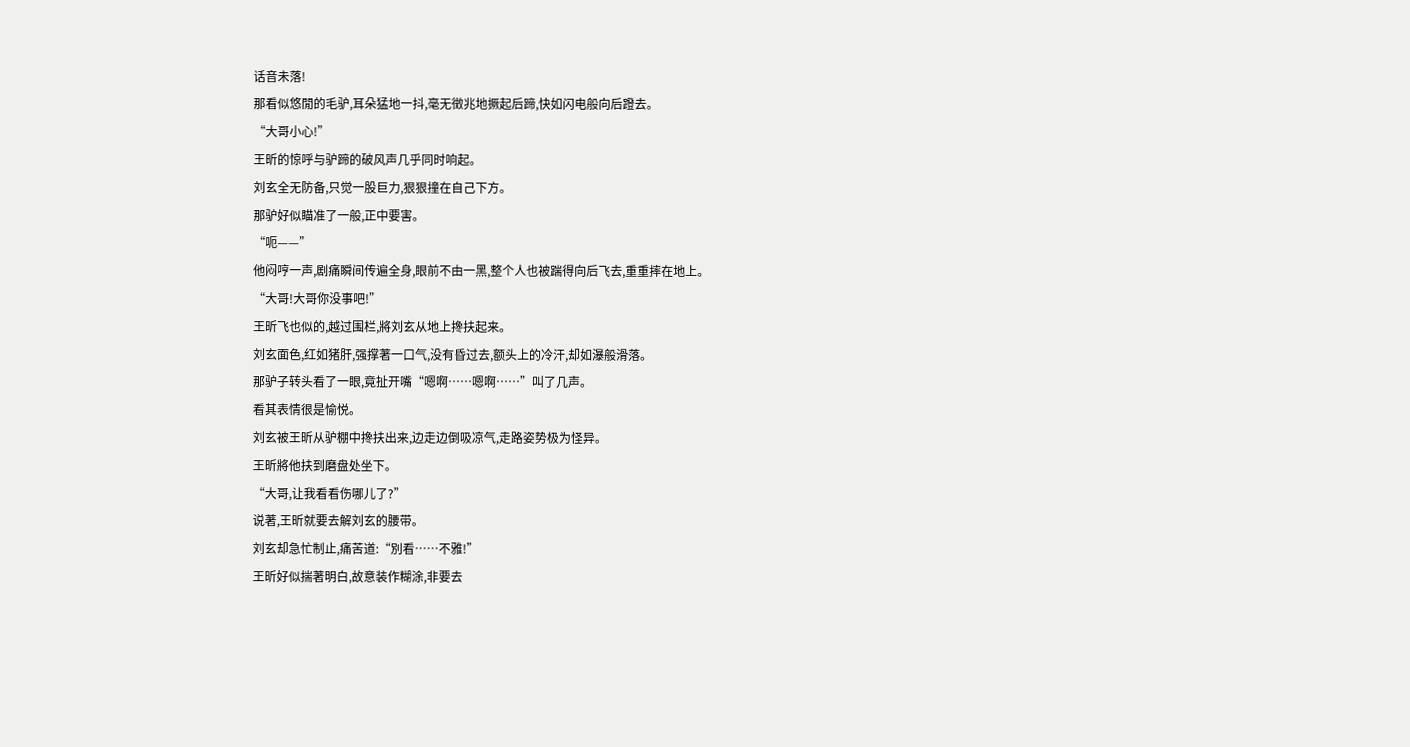话音未落!
那看似悠閒的毛驴,耳朵猛地一抖,毫无徵兆地撅起后蹄,快如闪电般向后蹬去。
“大哥小心!”
王昕的惊呼与驴蹄的破风声几乎同时响起。
刘玄全无防备,只觉一股巨力,狠狠撞在自己下方。
那驴好似瞄准了一般,正中要害。
“呃——”
他闷哼一声,剧痛瞬间传遍全身,眼前不由一黑,整个人也被踹得向后飞去,重重摔在地上。
“大哥!大哥你没事吧!”
王昕飞也似的,越过围栏,將刘玄从地上搀扶起来。
刘玄面色,红如猪肝,强撑著一口气,没有昏过去,额头上的冷汗,却如瀑般滑落。
那驴子转头看了一眼,竟扯开嘴“嗯啊……嗯啊……”叫了几声。
看其表情很是愉悦。
刘玄被王昕从驴棚中搀扶出来,边走边倒吸凉气,走路姿势极为怪异。
王昕將他扶到磨盘处坐下。
“大哥,让我看看伤哪儿了?”
说著,王昕就要去解刘玄的腰带。
刘玄却急忙制止,痛苦道:“別看……不雅!”
王昕好似揣著明白,故意装作糊涂,非要去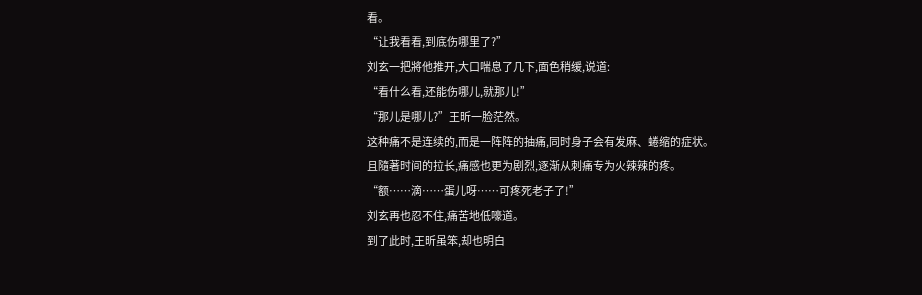看。
“让我看看,到底伤哪里了?”
刘玄一把將他推开,大口喘息了几下,面色稍缓,说道:
“看什么看,还能伤哪儿,就那儿!”
“那儿是哪儿?”王昕一脸茫然。
这种痛不是连续的,而是一阵阵的抽痛,同时身子会有发麻、蜷缩的症状。
且隨著时间的拉长,痛感也更为剧烈,逐渐从刺痛专为火辣辣的疼。
“额……滴……蛋儿呀……可疼死老子了!”
刘玄再也忍不住,痛苦地低嚎道。
到了此时,王昕虽笨,却也明白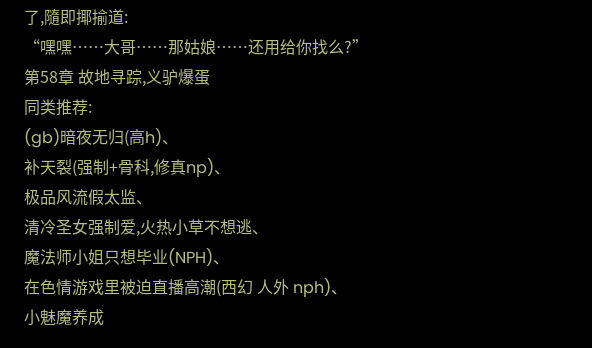了,隨即揶揄道:
“嘿嘿……大哥……那姑娘……还用给你找么?”
第58章 故地寻踪,义驴爆蛋
同类推荐:
(gb)暗夜无归(高h)、
补天裂(强制+骨科,修真np)、
极品风流假太监、
清冷圣女强制爱,火热小草不想逃、
魔法师小姐只想毕业(NPH)、
在色情游戏里被迫直播高潮(西幻 人外 nph)、
小魅魔养成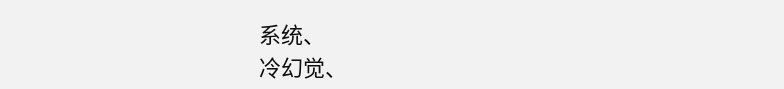系统、
冷幻觉、